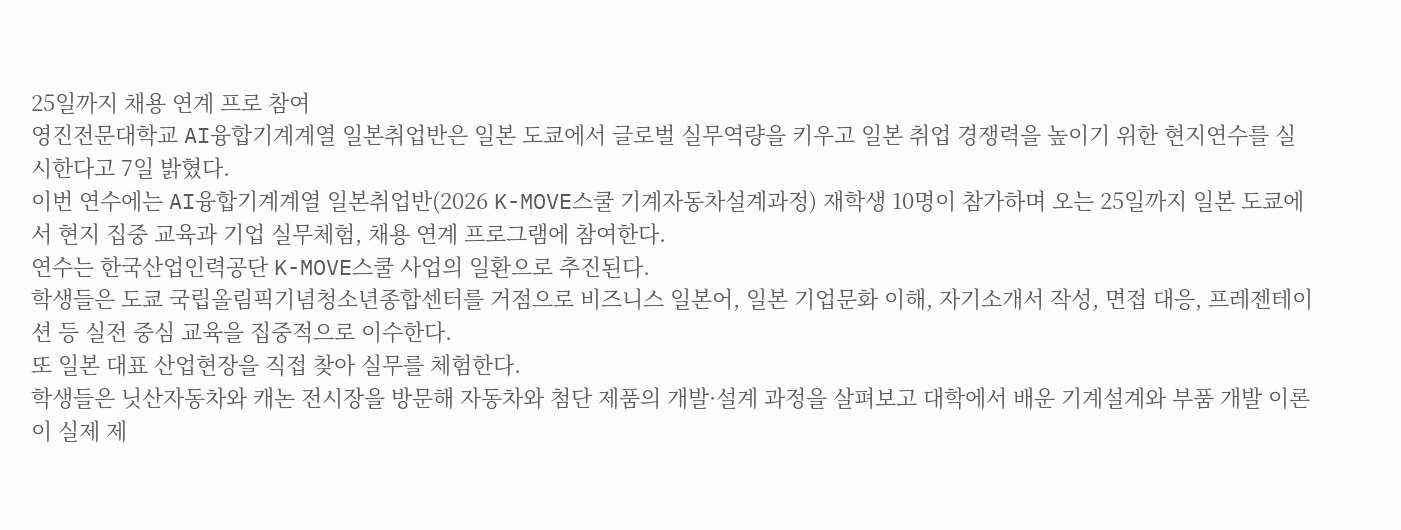25일까지 채용 연계 프로 참여
영진전문대학교 AI융합기계계열 일본취업반은 일본 도쿄에서 글로벌 실무역량을 키우고 일본 취업 경쟁력을 높이기 위한 현지연수를 실시한다고 7일 밝혔다.
이번 연수에는 AI융합기계계열 일본취업반(2026 K-MOVE스쿨 기계자동차설계과정) 재학생 10명이 참가하며 오는 25일까지 일본 도쿄에서 현지 집중 교육과 기업 실무체험, 채용 연계 프로그램에 참여한다.
연수는 한국산업인력공단 K-MOVE스쿨 사업의 일환으로 추진된다.
학생들은 도쿄 국립올림픽기념청소년종합센터를 거점으로 비즈니스 일본어, 일본 기업문화 이해, 자기소개서 작성, 면접 대응, 프레젠테이션 등 실전 중심 교육을 집중적으로 이수한다.
또 일본 대표 산업현장을 직접 찾아 실무를 체험한다.
학생들은 닛산자동차와 캐논 전시장을 방문해 자동차와 첨단 제품의 개발·설계 과정을 살펴보고 대학에서 배운 기계설계와 부품 개발 이론이 실제 제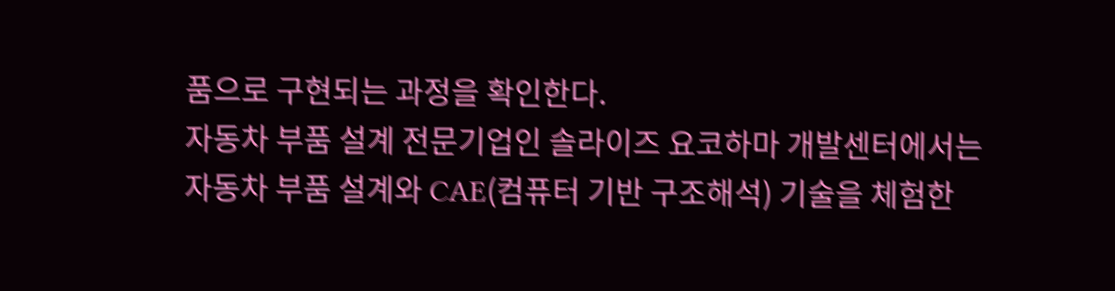품으로 구현되는 과정을 확인한다.
자동차 부품 설계 전문기업인 솔라이즈 요코하마 개발센터에서는 자동차 부품 설계와 CAE(컴퓨터 기반 구조해석) 기술을 체험한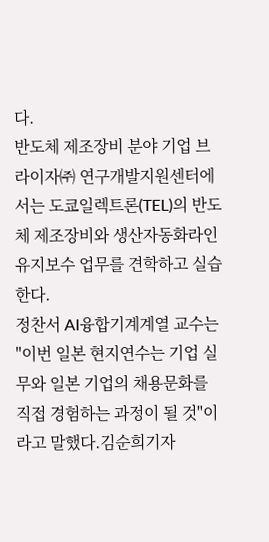다.
반도체 제조장비 분야 기업 브라이자㈜ 연구개발지원센터에서는 도쿄일렉트론(TEL)의 반도체 제조장비와 생산자동화라인 유지보수 업무를 견학하고 실습한다.
정찬서 AI융합기계계열 교수는 "이번 일본 현지연수는 기업 실무와 일본 기업의 채용문화를 직접 경험하는 과정이 될 것"이라고 말했다.김순희기자